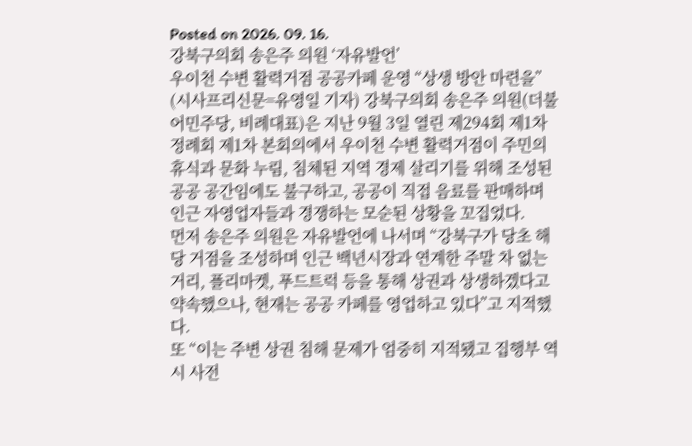Posted on 2026. 09. 16.
강북구의회 송은주 의원 ‘자유발언’
우이천 수변 활력거점 공공카페 운영 “상생 방안 마련을”
(시사프리신문=유영일 기자) 강북구의회 송은주 의원(더불어민주당, 비례대표)은 지난 9월 3일 열린 제294회 제1차 정례회 제1차 본회의에서 우이천 수변 활력거점이 주민의 휴식과 문화 누림, 침체된 지역 경제 살리기를 위해 조성된 공공 공간임에도 불구하고, 공공이 직접 음료를 판매하며 인근 자영업자들과 경쟁하는 모순된 상황을 꼬집었다.
먼저 송은주 의원은 자유발언에 나서며 “강북구가 당초 해당 거점을 조성하며 인근 백년시장과 연계한 주말 차 없는 거리, 플리마켓, 푸드트럭 등을 통해 상권과 상생하겠다고 약속했으나, 현재는 공공 카페를 영업하고 있다”고 지적했다.
또 “이는 주변 상권 침해 문제가 엄중히 지적됐고 집행부 역시 사전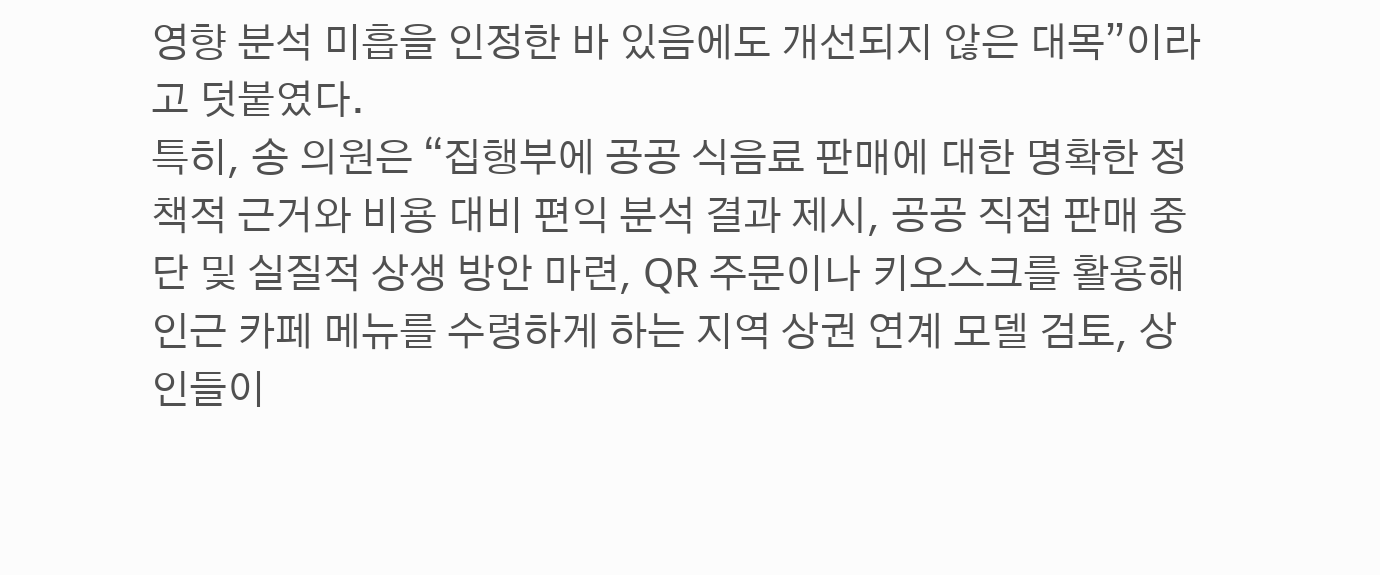영향 분석 미흡을 인정한 바 있음에도 개선되지 않은 대목”이라고 덧붙였다.
특히, 송 의원은 “집행부에 공공 식음료 판매에 대한 명확한 정책적 근거와 비용 대비 편익 분석 결과 제시, 공공 직접 판매 중단 및 실질적 상생 방안 마련, QR 주문이나 키오스크를 활용해 인근 카페 메뉴를 수령하게 하는 지역 상권 연계 모델 검토, 상인들이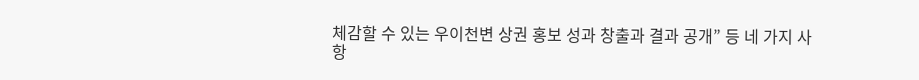체감할 수 있는 우이천변 상권 홍보 성과 창출과 결과 공개” 등 네 가지 사항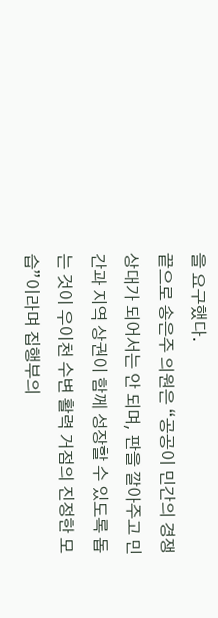을 요구했다.
끝으로 송은주 의원은 “공공이 민간의 경쟁 상대가 되어서는 안 되며, 판을 깔아주고 민간과 지역 상권이 함께 성장할 수 있도록 돕는 것이 우이천 수변 활력 거점의 진정한 모습”이라며 집행부의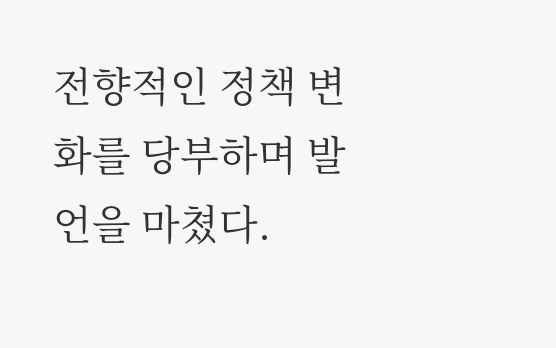전향적인 정책 변화를 당부하며 발언을 마쳤다.